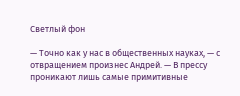Светлый фон

— Точно как у нас в общественных науках, — с отвращением произнес Андрей. — В прессу проникают лишь самые примитивные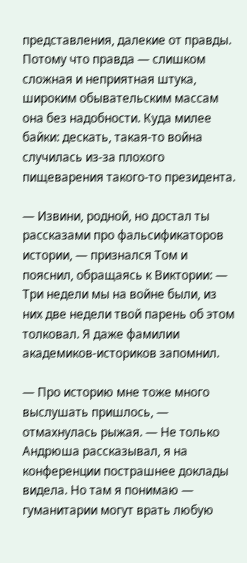представления, далекие от правды. Потому что правда — слишком сложная и неприятная штука, широким обывательским массам она без надобности. Куда милее байки: дескать, такая-то война случилась из-за плохого пищеварения такого-то президента.

— Извини, родной, но достал ты рассказами про фальсификаторов истории, — признался Том и пояснил, обращаясь к Виктории: — Три недели мы на войне были, из них две недели твой парень об этом толковал. Я даже фамилии академиков-историков запомнил.

— Про историю мне тоже много выслушать пришлось, — отмахнулась рыжая. — Не только Андрюша рассказывал, я на конференции пострашнее доклады видела. Но там я понимаю — гуманитарии могут врать любую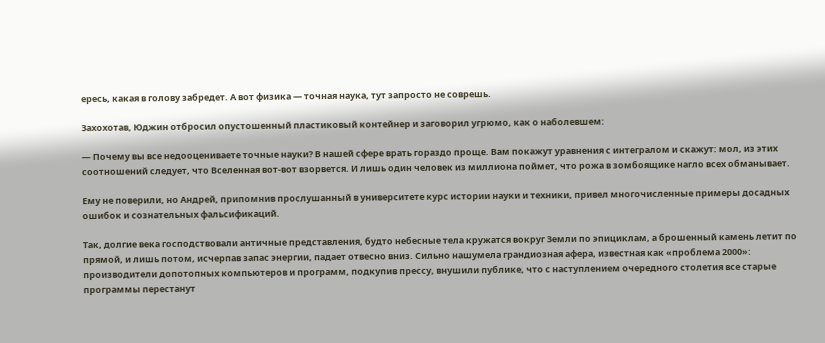ересь, какая в голову забредет. А вот физика — точная наука, тут запросто не соврешь.

Захохотав, Юджин отбросил опустошенный пластиковый контейнер и заговорил угрюмо, как о наболевшем:

— Почему вы все недооцениваете точные науки? В нашей сфере врать гораздо проще. Вам покажут уравнения с интегралом и скажут: мол, из этих соотношений следует, что Вселенная вот-вот взорвется. И лишь один человек из миллиона поймет, что рожа в зомбоящике нагло всех обманывает.

Ему не поверили, но Андрей, припомнив прослушанный в университете курс истории науки и техники, привел многочисленные примеры досадных ошибок и сознательных фальсификаций.

Так, долгие века господствовали античные представления, будто небесные тела кружатся вокруг Земли по эпициклам, а брошенный камень летит по прямой, и лишь потом, исчерпав запас энергии, падает отвесно вниз. Сильно нашумела грандиозная афера, известная как «проблема 2000»: производители допотопных компьютеров и программ, подкупив прессу, внушили публике, что с наступлением очередного столетия все старые программы перестанут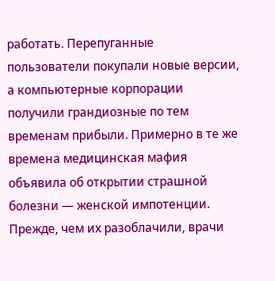работать. Перепуганные пользователи покупали новые версии, а компьютерные корпорации получили грандиозные по тем временам прибыли. Примерно в те же времена медицинская мафия объявила об открытии страшной болезни — женской импотенции. Прежде, чем их разоблачили, врачи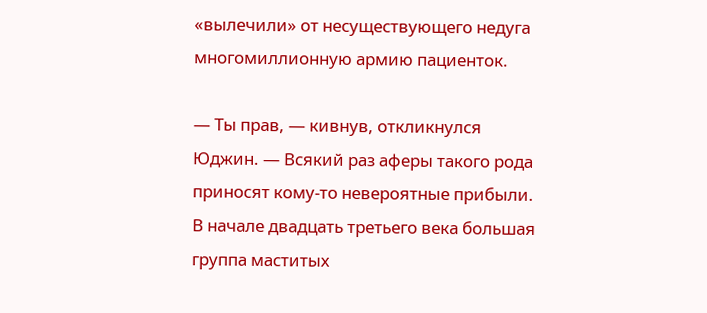«вылечили» от несуществующего недуга многомиллионную армию пациенток.

— Ты прав, — кивнув, откликнулся Юджин. — Всякий раз аферы такого рода приносят кому-то невероятные прибыли. В начале двадцать третьего века большая группа маститых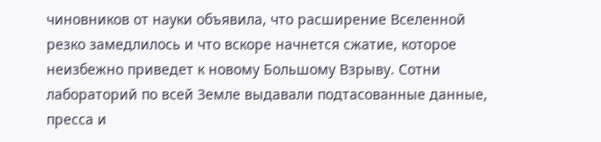чиновников от науки объявила, что расширение Вселенной резко замедлилось и что вскоре начнется сжатие, которое неизбежно приведет к новому Большому Взрыву. Сотни лабораторий по всей Земле выдавали подтасованные данные, пресса и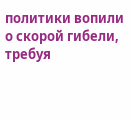политики вопили о скорой гибели, требуя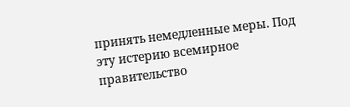принять немедленные меры. Под эту истерию всемирное правительство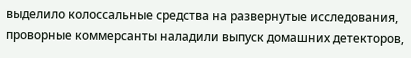выделило колоссальные средства на развернутые исследования, проворные коммерсанты наладили выпуск домашних детекторов,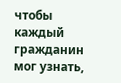чтобы каждый гражданин мог узнать,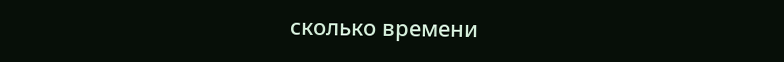сколько времени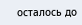осталось до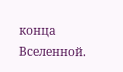конца Вселенной.